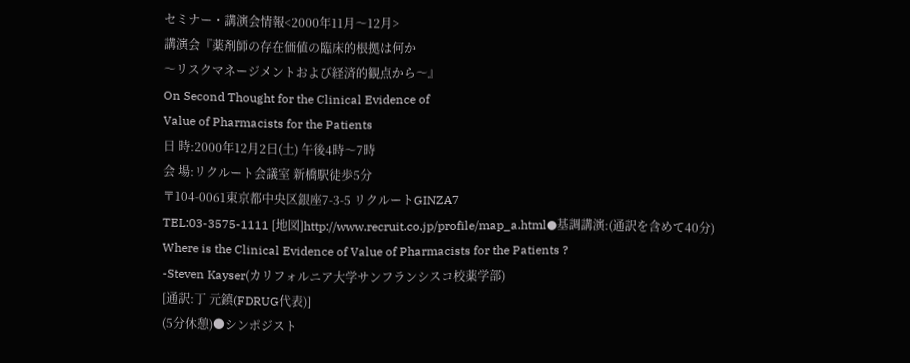セミナー・講演会情報<2000年11月〜12月>
講演会『薬剤師の存在価値の臨床的根拠は何か
〜リスクマネージメントおよび経済的観点から〜』
On Second Thought for the Clinical Evidence of
Value of Pharmacists for the Patients
日 時:2000年12月2日(土) 午後4時〜7時
会 場:リクルート会議室 新橋駅徒歩5分
〒104-0061東京都中央区銀座7-3-5 リクルートGINZA7
TEL:03-3575-1111 [地図]http://www.recruit.co.jp/profile/map_a.html●基調講演:(通訳を含めて40分)
Where is the Clinical Evidence of Value of Pharmacists for the Patients ?
-Steven Kayser(カリフォルニア大学サンフランシスコ校薬学部)
[通訳:丁 元鎮(FDRUG代表)]
(5分休憩)●シンポジスト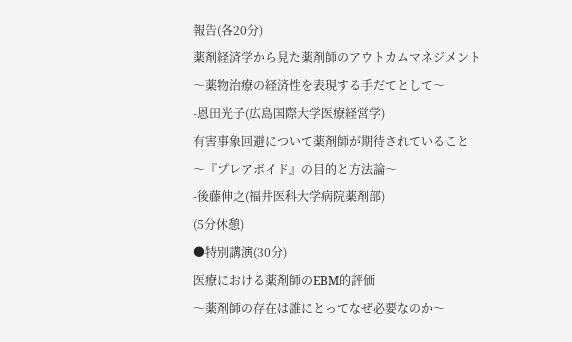報告(各20分)
薬剤経済学から見た薬剤師のアウトカムマネジメント
〜薬物治療の経済性を表現する手だてとして〜
-恩田光子(広島国際大学医療経営学)
有害事象回避について薬剤師が期待されていること
〜『プレアボイド』の目的と方法論〜
-後藤伸之(福井医科大学病院薬剤部)
(5分休憩)
●特別講演(30分)
医療における薬剤師のEBM的評価
〜薬剤師の存在は誰にとってなぜ必要なのか〜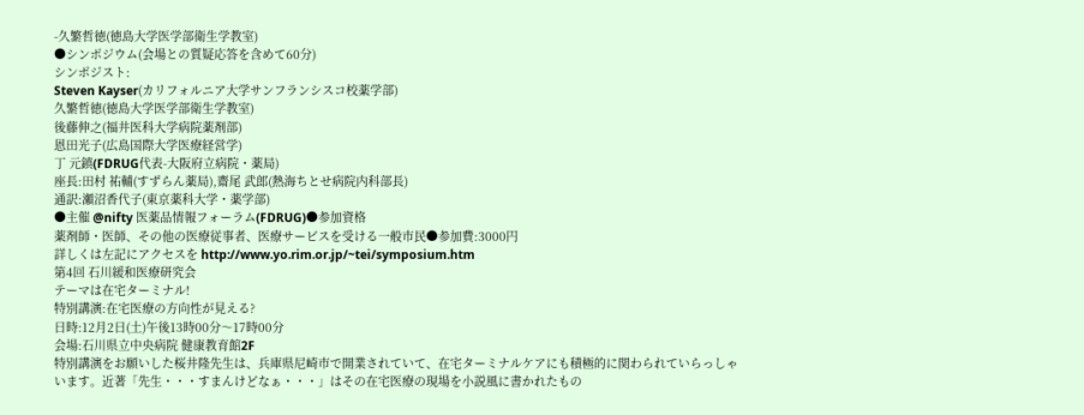-久繁哲徳(徳島大学医学部衛生学教室)
●シンポジウム(会場との質疑応答を含めて60分)
シンポジスト:
Steven Kayser(カリフォルニア大学サンフランシスコ校薬学部)
久繁哲徳(徳島大学医学部衛生学教室)
後藤伸之(福井医科大学病院薬剤部)
恩田光子(広島国際大学医療経営学)
丁 元鎮(FDRUG代表-大阪府立病院・薬局)
座長:田村 祐輔(すずらん薬局),齋尾 武郎(熱海ちとせ病院内科部長)
通訳:瀬沼香代子(東京薬科大学・薬学部)
●主催 @nifty 医薬品情報フォーラム(FDRUG)●参加資格
薬剤師・医師、その他の医療従事者、医療サービスを受ける一般市民●参加費:3000円
詳しくは左記にアクセスを http://www.yo.rim.or.jp/~tei/symposium.htm
第4回 石川緩和医療研究会
テーマは在宅ターミナル!
特別講演:在宅医療の方向性が見える?
日時:12月2日(土)午後13時00分〜17時00分
会場:石川県立中央病院 健康教育館2F
特別講演をお願いした桜井隆先生は、兵庫県尼崎市で開業されていて、在宅ターミナルケアにも積極的に関わられていらっしゃいます。近著「先生・・・すまんけどなぁ・・・」はその在宅医療の現場を小説風に書かれたもの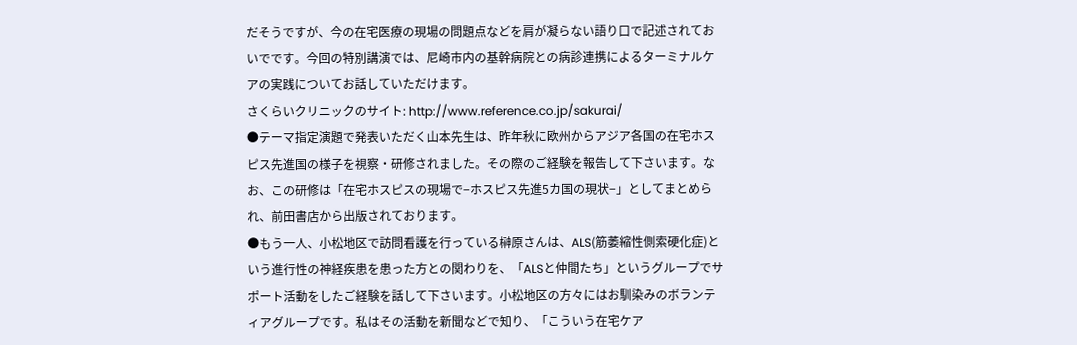だそうですが、今の在宅医療の現場の問題点などを肩が凝らない語り口で記述されておいでです。今回の特別講演では、尼崎市内の基幹病院との病診連携によるターミナルケアの実践についてお話していただけます。
さくらいクリニックのサイト: http://www.reference.co.jp/sakurai/
●テーマ指定演題で発表いただく山本先生は、昨年秋に欧州からアジア各国の在宅ホスピス先進国の様子を視察・研修されました。その際のご経験を報告して下さいます。なお、この研修は「在宅ホスピスの現場で−ホスピス先進5カ国の現状−」としてまとめられ、前田書店から出版されております。
●もう一人、小松地区で訪問看護を行っている榊原さんは、ALS(筋萎縮性側索硬化症)という進行性の神経疾患を患った方との関わりを、「ALSと仲間たち」というグループでサポート活動をしたご経験を話して下さいます。小松地区の方々にはお馴染みのボランティアグループです。私はその活動を新聞などで知り、「こういう在宅ケア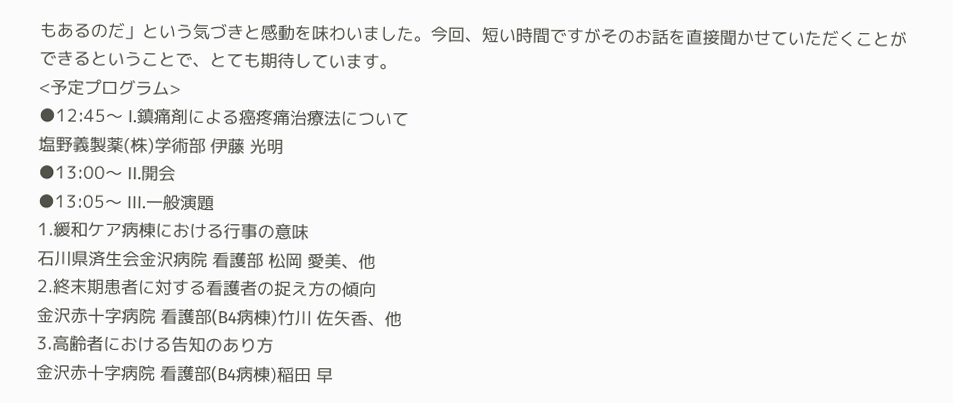もあるのだ」という気づきと感動を味わいました。今回、短い時間ですがそのお話を直接聞かせていただくことができるということで、とても期待しています。
<予定プログラム>
●12:45〜 I.鎮痛剤による癌疼痛治療法について
塩野義製薬(株)学術部 伊藤 光明
●13:00〜 II.開会
●13:05〜 III.一般演題
1.緩和ケア病棟における行事の意味
石川県済生会金沢病院 看護部 松岡 愛美、他
2.終末期患者に対する看護者の捉え方の傾向
金沢赤十字病院 看護部(B4病棟)竹川 佐矢香、他
3.高齢者における告知のあり方
金沢赤十字病院 看護部(B4病棟)稲田 早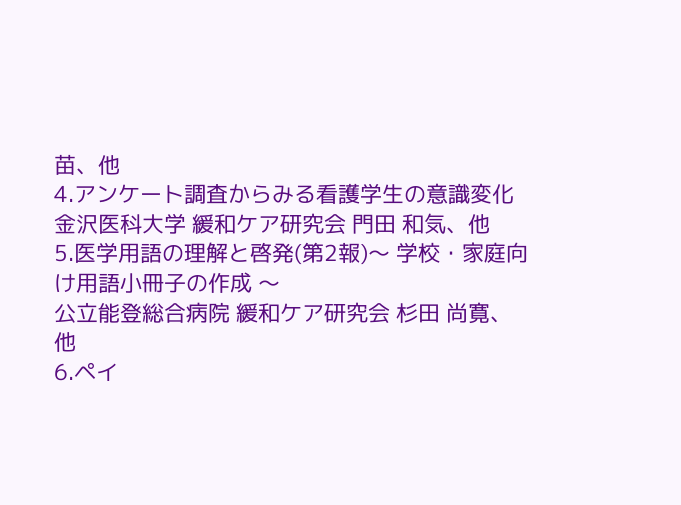苗、他
4.アンケート調査からみる看護学生の意識変化
金沢医科大学 緩和ケア研究会 門田 和気、他
5.医学用語の理解と啓発(第2報)〜 学校・家庭向け用語小冊子の作成 〜
公立能登総合病院 緩和ケア研究会 杉田 尚寛、他
6.ペイ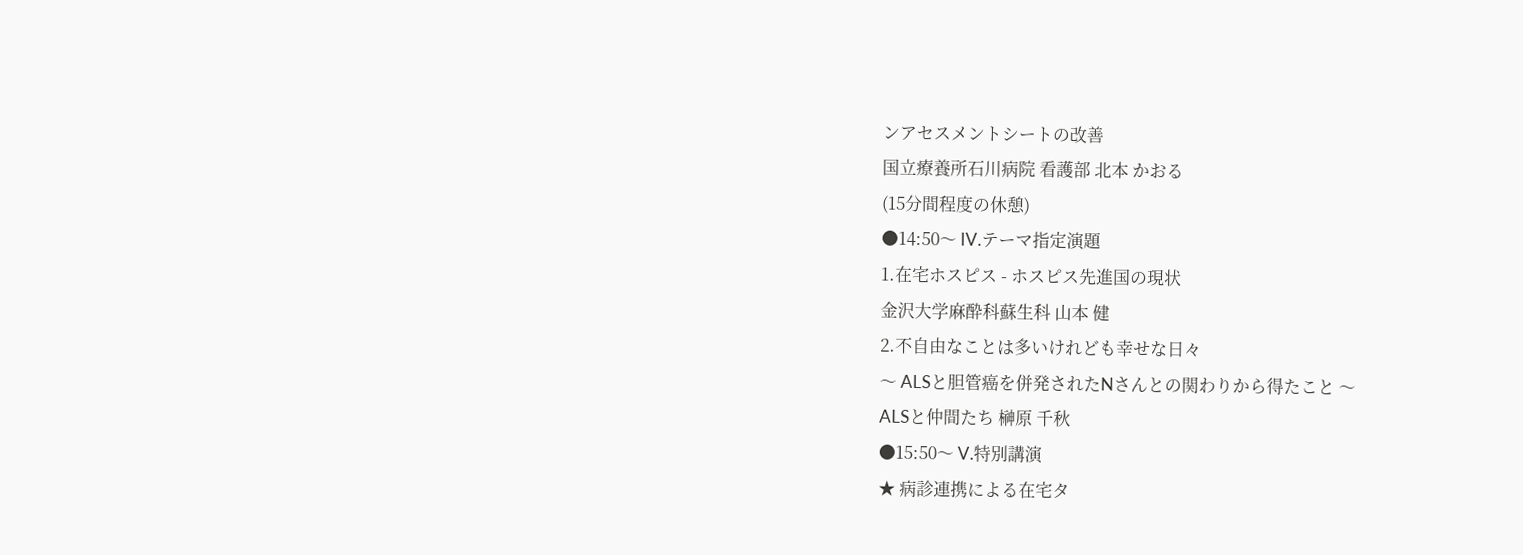ンアセスメントシートの改善
国立療養所石川病院 看護部 北本 かおる
(15分間程度の休憩)
●14:50〜 IV.テーマ指定演題
1.在宅ホスピス - ホスピス先進国の現状
金沢大学麻酔科蘇生科 山本 健
2.不自由なことは多いけれども幸せな日々
〜 ALSと胆管癌を併発されたNさんとの関わりから得たこと 〜
ALSと仲間たち 榊原 千秋
●15:50〜 V.特別講演
★ 病診連携による在宅タ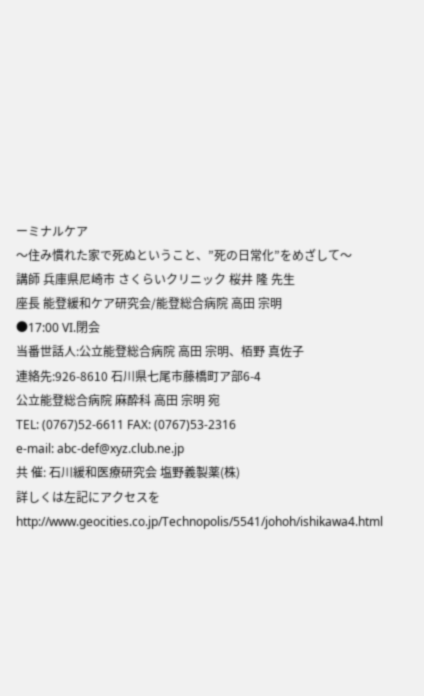ーミナルケア
〜住み慣れた家で死ぬということ、”死の日常化”をめざして〜
講師 兵庫県尼崎市 さくらいクリニック 桜井 隆 先生
座長 能登緩和ケア研究会/能登総合病院 高田 宗明
●17:00 VI.閉会
当番世話人:公立能登総合病院 高田 宗明、栢野 真佐子
連絡先:926-8610 石川県七尾市藤橋町ア部6-4
公立能登総合病院 麻酔科 高田 宗明 宛
TEL: (0767)52-6611 FAX: (0767)53-2316
e-mail: abc-def@xyz.club.ne.jp
共 催: 石川緩和医療研究会 塩野義製薬(株)
詳しくは左記にアクセスを http://www.geocities.co.jp/Technopolis/5541/johoh/ishikawa4.html